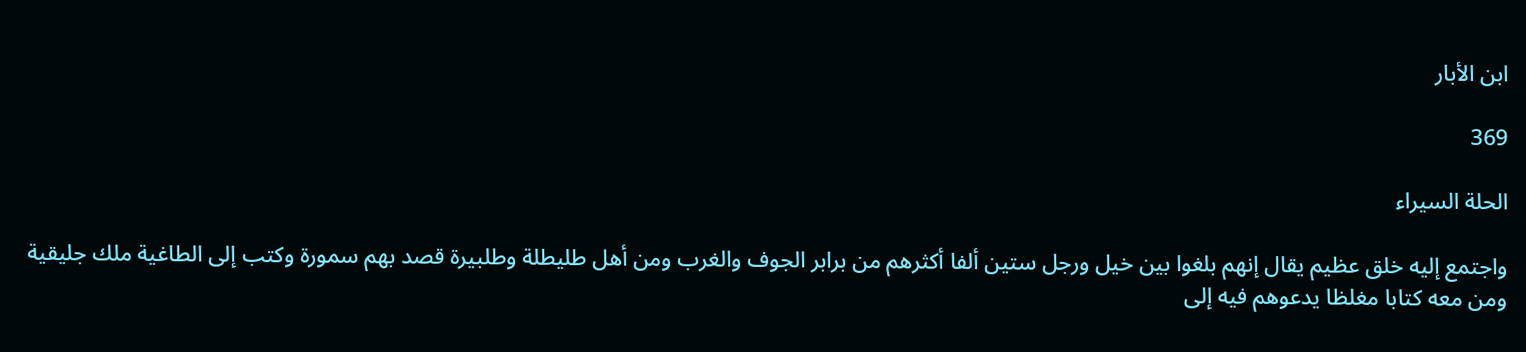ابن الأبار

369

الحلة السيراء

واجتمع إليه خلق عظيم يقال إنهم بلغوا بين خيل ورجل ستين ألفا أكثرهم من برابر الجوف والغرب ومن أهل طليطلة وطلبيرة قصد بهم سمورة وكتب إلى الطاغية ملك جليقية ومن معه كتابا مغلظا يدعوهم فيه إلى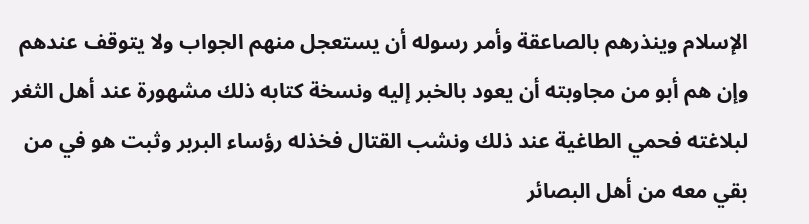الإسلام وينذرهم بالصاعقة وأمر رسوله أن يستعجل منهم الجواب ولا يتوقف عندهم وإن هم أبو من مجاوبته أن يعود بالخبر إليه ونسخة كتابه ذلك مشهورة عند أهل الثغر لبلاغته فحمي الطاغية عند ذلك ونشب القتال فخذله رؤساء البربر وثبت هو في من بقي معه من أهل البصائر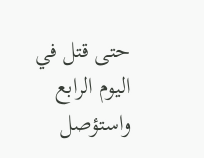حتى قتل في اليوم الرابع واستؤصل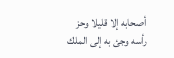أصحابه إلا قليلا وحز رأسه وجئ به إلى الملك